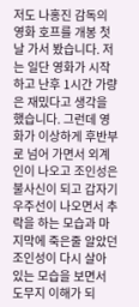저도 나홍진 감독의 영화 호프를 개봉 첫날 가서 봤습니다. 저는 일단 영화가 시작 하고 난후 1시간 가량은 재밌다고 생각을 했습니다. 그런데 영화가 이상하게 후반부로 넘어 가면서 외계인이 나오고 조인성은 불사신이 되고 갑자기 우주선이 나오면서 추락을 하는 모습과 마지막에 죽은줄 알았던 조인성이 다시 살아 있는 모습을 보면서 도무지 이해가 되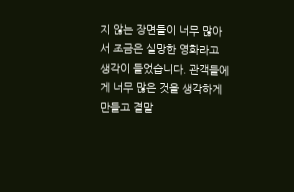지 않는 장면들이 너무 많아서 조금은 실망한 영화라고 생각이 들었습니다. 관객들에게 너무 많은 것을 생각하게 만들고 결말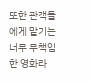또한 관객들에게 맡기는 너무 무책임한 영화라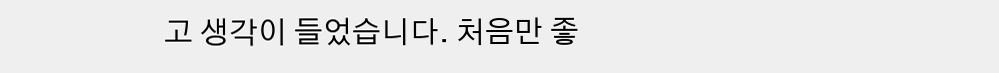고 생각이 들었습니다. 처음만 좋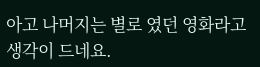아고 나머지는 별로 였던 영화라고 생각이 드네요.